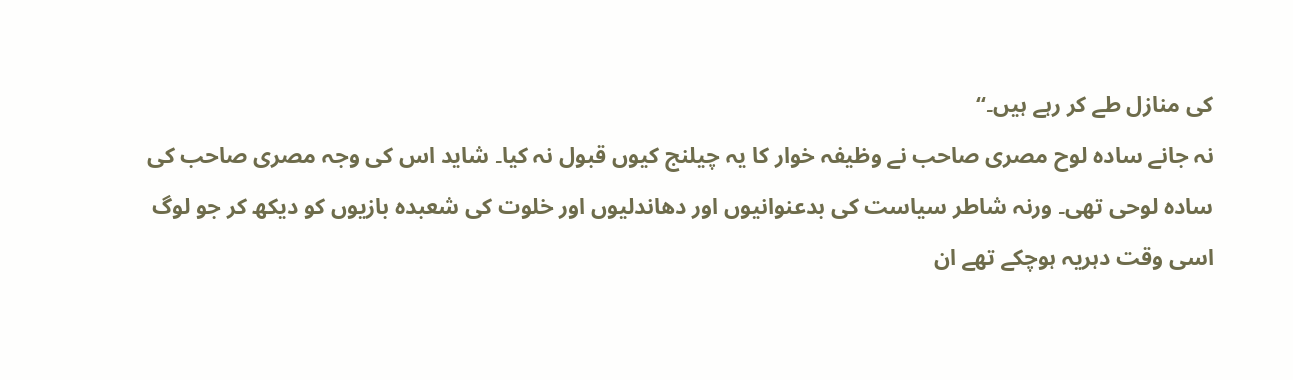کی منازل طے کر رہے ہیں۔‘‘
نہ جانے سادہ لوح مصری صاحب نے وظیفہ خوار کا یہ چیلنج کیوں قبول نہ کیا۔ شاید اس کی وجہ مصری صاحب کی سادہ لوحی تھی۔ ورنہ شاطر سیاست کی بدعنوانیوں اور دھاندلیوں اور خلوت کی شعبدہ بازیوں کو دیکھ کر جو لوگ اسی وقت دہریہ ہوچکے تھے ان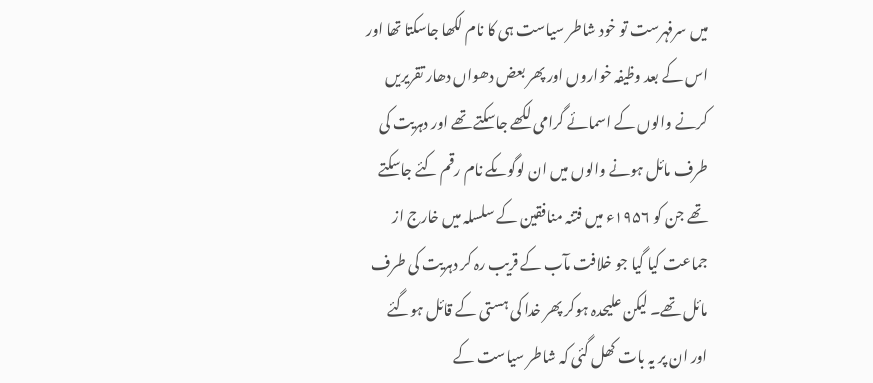میں سرفہرست تو خود شاطر سیاست ہی کا نام لکھا جاسکتا تھا اور اس کے بعد وظیفہ خواروں اور پھر بعض دھواں دھار تقریریں کرنے والوں کے اسمائے گرامی لکھے جاسکتے تھے اور دہریت کی طرف مائل ہونے والوں میں ان لوگوںکے نام رقم کئے جاسکتے تھے جن کو ۱۹۵۶ء میں فتنہ منافقین کے سلسلہ میں خارج از جماعت کیا گیا جو خلافت مآب کے قریب رہ کر دہریت کی طرف مائل تھے۔ لیکن علیحدہ ہوکر پھر خدا کی ہستی کے قائل ہوگئے اور ان پر یہ بات کھل گئی کہ شاطر سیاست کے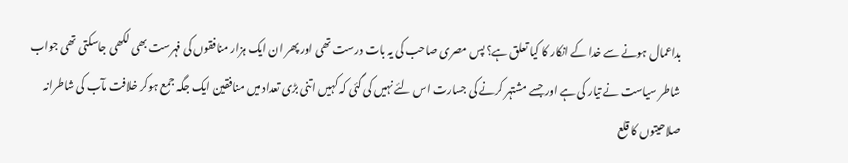بداعمال ہونے سے خدا کے انکار کا کیا تعلق ہے؟ پس مصری صاحب کی یہ بات درست تھی اور پھر ان ایک ہزار منافقوں کی فہرست بھی لکھی جاسکتی تھی جواب شاطر سیاست نے تیار کی ہے اور جسے مشتہر کرنے کی جسارت اس لئے نہیں کی گئی کہ کہیں اتنی بڑی تعداد میں منافقین ایک جگہ جمع ہوکر خلافت مآب کی شاطرانہ صلاحیتوں کا قلع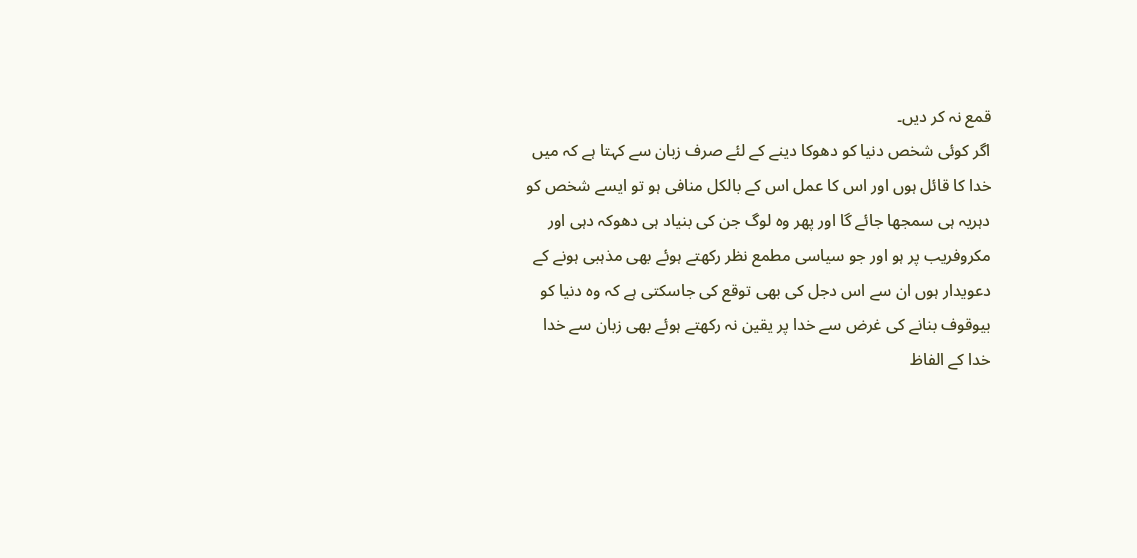قمع نہ کر دیں۔
اگر کوئی شخص دنیا کو دھوکا دینے کے لئے صرف زبان سے کہتا ہے کہ میں خدا کا قائل ہوں اور اس کا عمل اس کے بالکل منافی ہو تو ایسے شخص کو دہریہ ہی سمجھا جائے گا اور پھر وہ لوگ جن کی بنیاد ہی دھوکہ دہی اور مکروفریب پر ہو اور جو سیاسی مطمع نظر رکھتے ہوئے بھی مذہبی ہونے کے دعویدار ہوں ان سے اس دجل کی بھی توقع کی جاسکتی ہے کہ وہ دنیا کو بیوقوف بنانے کی غرض سے خدا پر یقین نہ رکھتے ہوئے بھی زبان سے خدا خدا کے الفاظ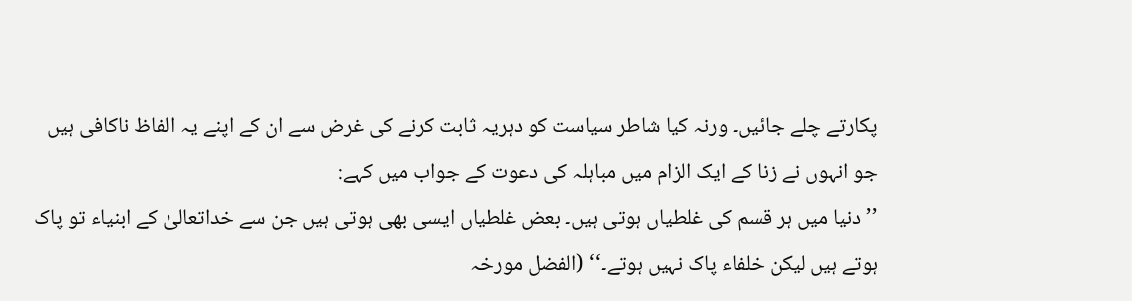پکارتے چلے جائیں۔ ورنہ کیا شاطر سیاست کو دہریہ ثابت کرنے کی غرض سے ان کے اپنے یہ الفاظ ناکافی ہیں جو انہوں نے زنا کے ایک الزام میں مباہلہ کی دعوت کے جواب میں کہے:
’’دنیا میں ہر قسم کی غلطیاں ہوتی ہیں۔ بعض غلطیاں ایسی بھی ہوتی ہیں جن سے خداتعالیٰ کے ابنیاء تو پاک ہوتے ہیں لیکن خلفاء پاک نہیں ہوتے۔‘‘ (الفضل مورخہ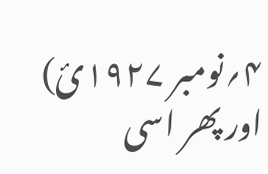۴؍نومبر ۱۹۲۷ئ)
اور پھر اسی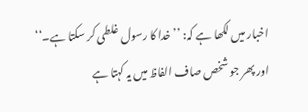اخبار میں لکھا ہے کہ: ’’خدا کا رسول غلطی کر سکتا ہے۔‘‘
اور پھر جو شخص صاف الفاظ میں یہ کہتا ہے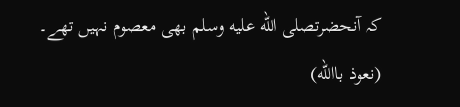کہ آنحضرتصلى الله عليه وسلم بھی معصوم نہیں تھے۔ (نعوذ باالله)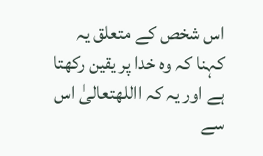اس شخص کے متعلق یہ کہنا کہ وہ خدا پر یقین رکھتا ہے اور یہ کہ االلهتعالیٰ اس سے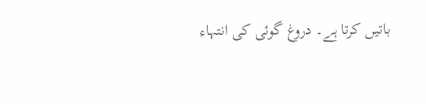باتیں کرتا ہے۔ دروغ گوئی کی انتہاء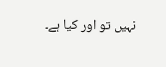نہیں تو اور کیا ہے۔